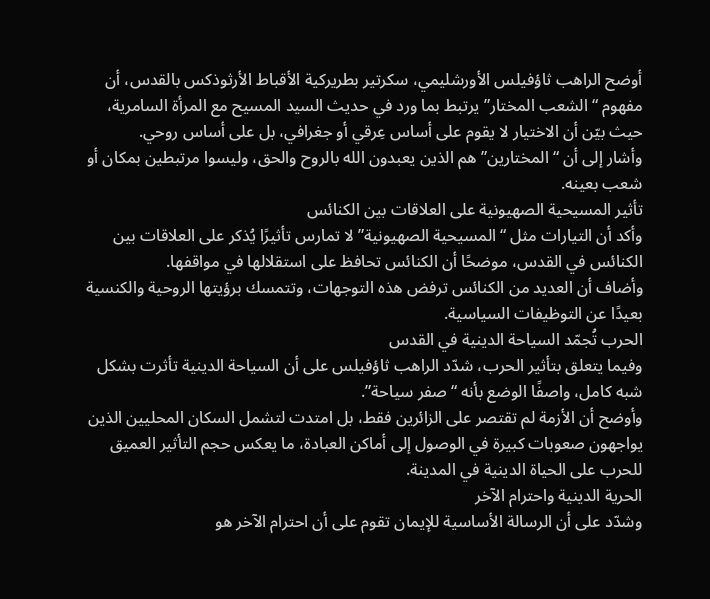أوضح الراهب ثاؤفيلس الأورشليمي، سكرتير بطريركية الأقباط الأرثوذكس بالقدس، أن مفهوم “الشعب المختار” يرتبط بما ورد في حديث السيد المسيح مع المرأة السامرية، حيث بيّن أن الاختيار لا يقوم على أساس عِرقي أو جغرافي، بل على أساس روحي.
وأشار إلى أن “المختارين” هم الذين يعبدون الله بالروح والحق، وليسوا مرتبطين بمكان أو شعب بعينه.
تأثير المسيحية الصهيونية على العلاقات بين الكنائس
وأكد أن التيارات مثل “المسيحية الصهيونية” لا تمارس تأثيرًا يُذكر على العلاقات بين الكنائس في القدس، موضحًا أن الكنائس تحافظ على استقلالها في مواقفها.
وأضاف أن العديد من الكنائس ترفض هذه التوجهات، وتتمسك برؤيتها الروحية والكنسية بعيدًا عن التوظيفات السياسية.
الحرب تُجمّد السياحة الدينية في القدس
وفيما يتعلق بتأثير الحرب، شدّد الراهب ثاؤفيلس على أن السياحة الدينية تأثرت بشكل شبه كامل، واصفًا الوضع بأنه “صفر سياحة”.
وأوضح أن الأزمة لم تقتصر على الزائرين فقط، بل امتدت لتشمل السكان المحليين الذين يواجهون صعوبات كبيرة في الوصول إلى أماكن العبادة، ما يعكس حجم التأثير العميق للحرب على الحياة الدينية في المدينة.
الحرية الدينية واحترام الآخر
وشدّد على أن الرسالة الأساسية للإيمان تقوم على أن احترام الآخر هو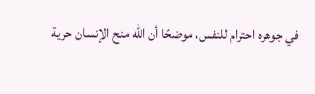في جوهره احترام للنفس، موضحًا أن الله منح الإنسان حرية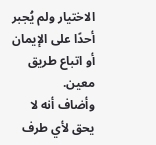الاختيار ولم يُجبر أحدًا على الإيمان أو اتباع طريق معين.
وأضاف أنه لا يحق لأي طرف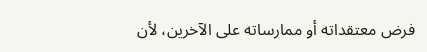فرض معتقداته أو ممارساته على الآخرين، لأن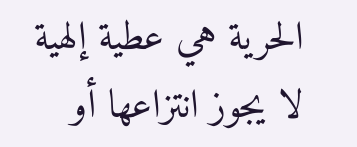الحرية هي عطية إلهية لا يجوز انتزاعها أو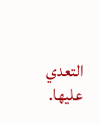التعدي عليها.